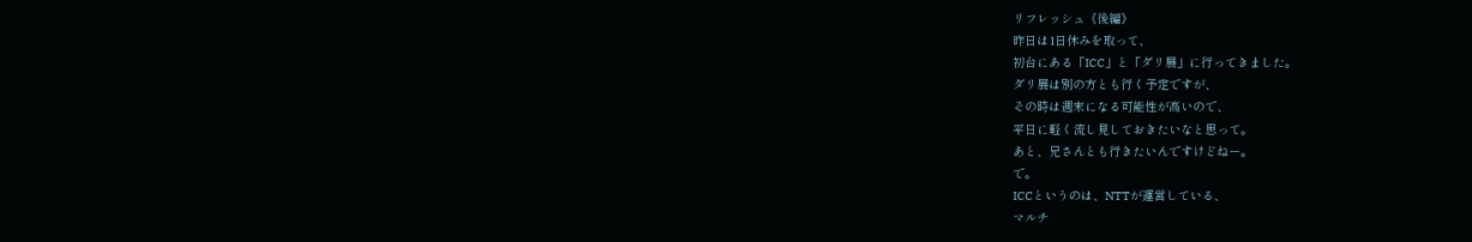リフレッシュ《後編》
昨日は1日休みを取って、
初台にある「ICC」と「ダリ展」に行ってきました。
ダリ展は別の方とも行く予定ですが、
その時は週末になる可能性が高いので、
平日に軽く流し見しておきたいなと思って。
あと、兄さんとも行きたいんですけどねー。
で。
ICCというのは、NTTが運営している、
マルチ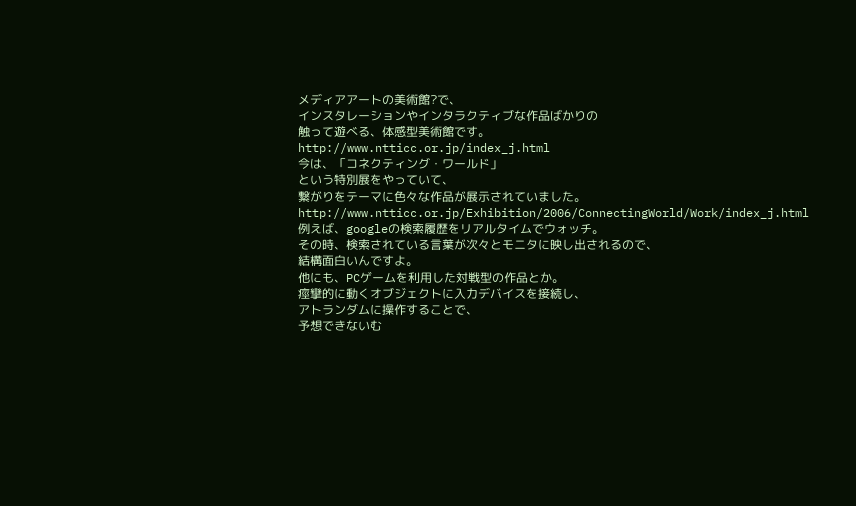メディアアートの美術館?で、
インスタレーションやインタラクティブな作品ばかりの
触って遊べる、体感型美術館です。
http://www.ntticc.or.jp/index_j.html
今は、「コネクティング・ワールド」
という特別展をやっていて、
繋がりをテーマに色々な作品が展示されていました。
http://www.ntticc.or.jp/Exhibition/2006/ConnectingWorld/Work/index_j.html
例えば、googleの検索履歴をリアルタイムでウォッチ。
その時、検索されている言葉が次々とモニタに映し出されるので、
結構面白いんですよ。
他にも、PCゲームを利用した対戦型の作品とか。
痙攣的に動くオブジェクトに入力デバイスを接続し、
アトランダムに操作することで、
予想できないむ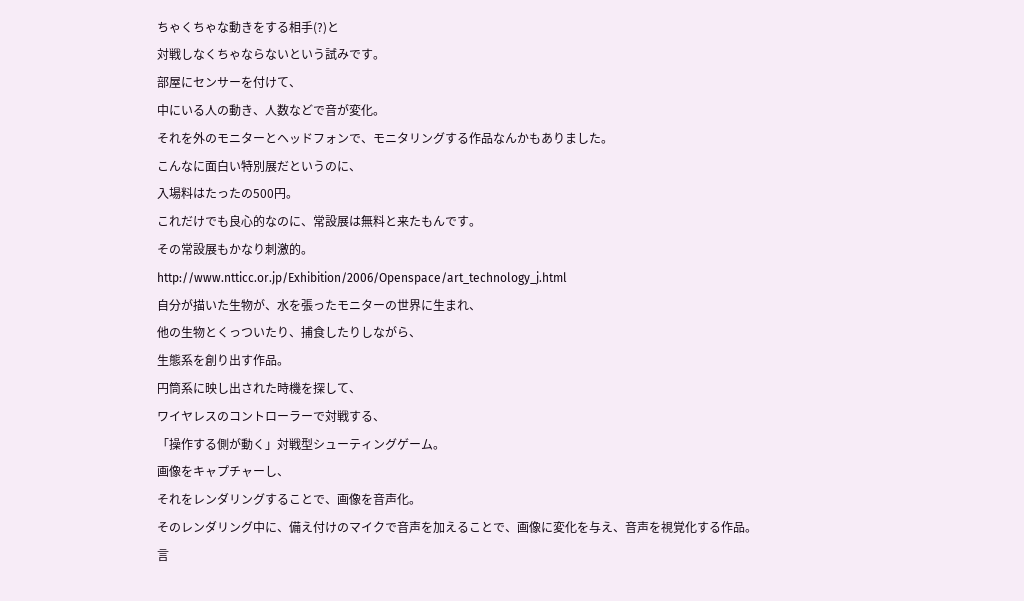ちゃくちゃな動きをする相手(?)と
対戦しなくちゃならないという試みです。
部屋にセンサーを付けて、
中にいる人の動き、人数などで音が変化。
それを外のモニターとヘッドフォンで、モニタリングする作品なんかもありました。
こんなに面白い特別展だというのに、
入場料はたったの500円。
これだけでも良心的なのに、常設展は無料と来たもんです。
その常設展もかなり刺激的。
http://www.ntticc.or.jp/Exhibition/2006/Openspace/art_technology_j.html
自分が描いた生物が、水を張ったモニターの世界に生まれ、
他の生物とくっついたり、捕食したりしながら、
生態系を創り出す作品。
円筒系に映し出された時機を探して、
ワイヤレスのコントローラーで対戦する、
「操作する側が動く」対戦型シューティングゲーム。
画像をキャプチャーし、
それをレンダリングすることで、画像を音声化。
そのレンダリング中に、備え付けのマイクで音声を加えることで、画像に変化を与え、音声を視覚化する作品。
言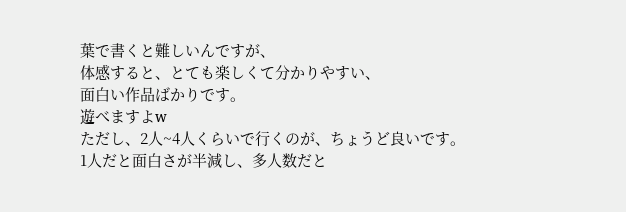葉で書くと難しいんですが、
体感すると、とても楽しくて分かりやすい、
面白い作品ばかりです。
遊べますよw
ただし、2人~4人くらいで行くのが、ちょうど良いです。
1人だと面白さが半減し、多人数だと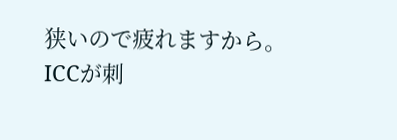狭いので疲れますから。
ICCが刺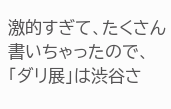激的すぎて、たくさん書いちゃったので、
「ダリ展」は渋谷さ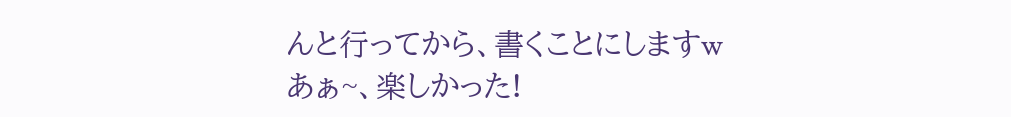んと行ってから、書くことにしますw
あぁ~、楽しかった!